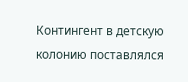Контингент в детскую колонию поставлялся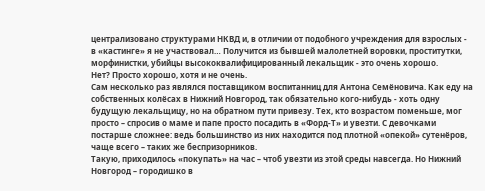централизовано структурами НКВД и, в отличии от подобного учреждения для взрослых - в «кастинге» я не участвовал… Получится из бывшей малолетней воровки, проститутки, морфинистки, убийцы высококвалифицированный лекальщик - это очень хорошо.
Нет? Просто хорошо, хотя и не очень.
Сам несколько раз являлся поставщиком воспитанниц для Антона Семёновича. Как еду на собственных колёсах в Нижний Новгород, так обязательно кого-нибудь - хоть одну будущую лекальщицу, но на обратном пути привезу. Тех, кто возрастом поменьше, мог просто – спросив о маме и папе просто посадить в «Форд-Т» и увезти. С девочками постарше сложнее: ведь большинство из них находится под плотной «опекой» сутенёров, чаще всего – таких же беспризорников.
Такую, приходилось «покупать» на час – чтоб увезти из этой среды навсегда. Но Нижний Новгород – городишко в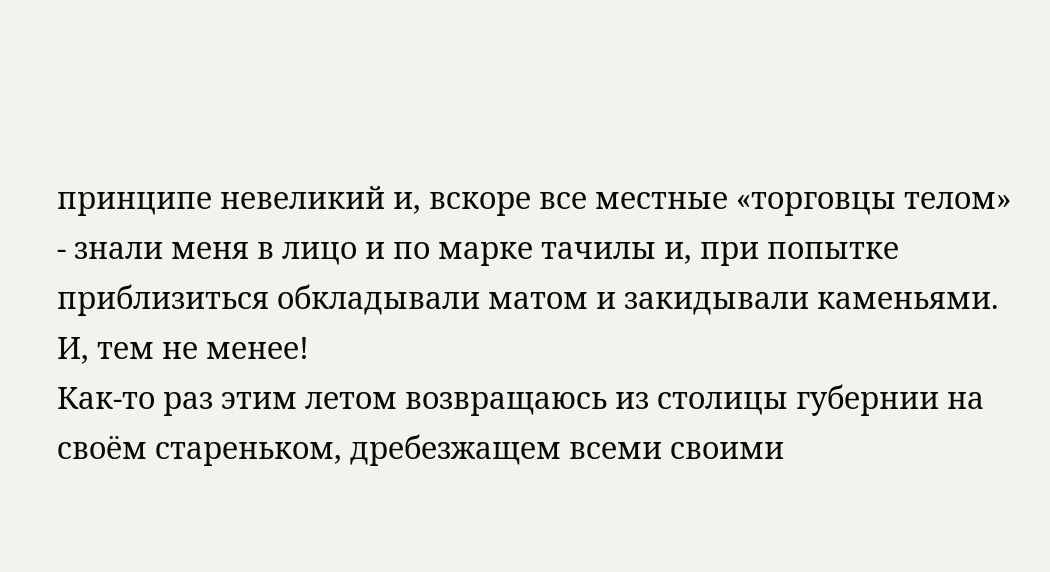принципе невеликий и, вскоре все местные «торговцы телом» - знали меня в лицо и по марке тачилы и, при попытке приблизиться обкладывали матом и закидывали каменьями.
И, тем не менее!
Как-то раз этим летом возвращаюсь из столицы губернии на своём стареньком, дребезжащем всеми своими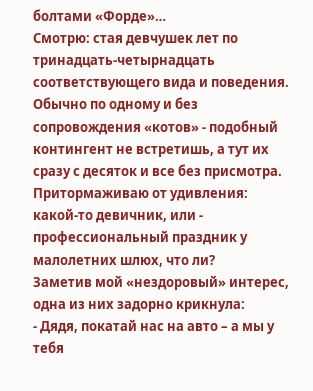болтами «Форде»…
Смотрю: стая девчушек лет по тринадцать-четырнадцать соответствующего вида и поведения. Обычно по одному и без сопровождения «котов» - подобный контингент не встретишь, а тут их сразу с десяток и все без присмотра.
Притормаживаю от удивления: какой-то девичник, или - профессиональный праздник у малолетних шлюх, что ли?
Заметив мой «нездоровый» интерес, одна из них задорно крикнула:
- Дядя, покатай нас на авто – а мы у тебя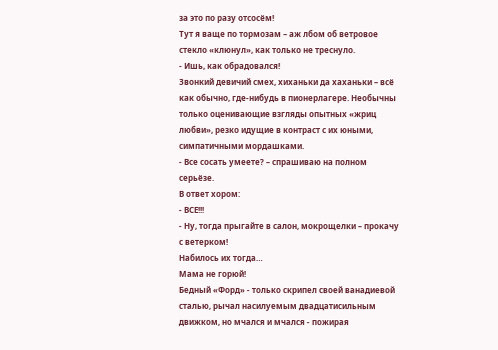за это по разу отсосём!
Тут я ваще по тормозам – аж лбом об ветровое стекло «клюнул», как только не треснуло.
- Ишь, как обрадовался!
Звонкий девичий смех, хиханьки да хаханьки – всё как обычно, где-нибудь в пионерлагере. Необычны только оценивающие взгляды опытных «жриц любви», резко идущие в контраст с их юными, симпатичными мордашками.
- Все сосать умеете? – спрашиваю на полном серьёзе.
В ответ хором:
- ВСЕ!!!
- Ну, тогда прыгайте в салон, мокрощелки – прокачу с ветерком!
Набилось их тогда…
Мама не горюй!
Бедный «Форд» - только скрипел своей ванадиевой сталью, рычал насилуемым двадцатисильным движком, но мчался и мчался - пожирая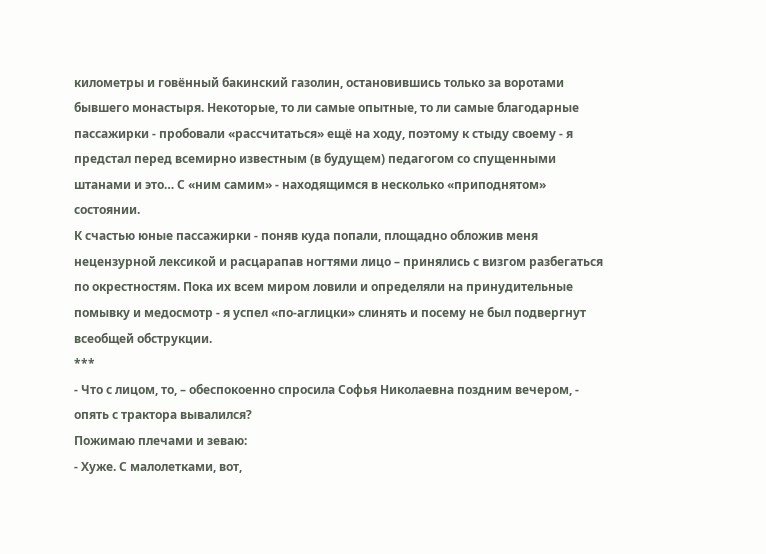километры и говённый бакинский газолин, остановившись только за воротами бывшего монастыря. Некоторые, то ли самые опытные, то ли самые благодарные пассажирки - пробовали «рассчитаться» ещё на ходу, поэтому к стыду своему - я предстал перед всемирно известным (в будущем) педагогом со спущенными штанами и это… С «ним самим» - находящимся в несколько «приподнятом» состоянии.
К счастью юные пассажирки - поняв куда попали, площадно обложив меня нецензурной лексикой и расцарапав ногтями лицо – принялись с визгом разбегаться по окрестностям. Пока их всем миром ловили и определяли на принудительные помывку и медосмотр - я успел «по-аглицки» слинять и посему не был подвергнут всеобщей обструкции.
***
- Что с лицом, то, – обеспокоенно спросила Софья Николаевна поздним вечером, - опять с трактора вывалился?
Пожимаю плечами и зеваю:
- Хуже. С малолетками, вот,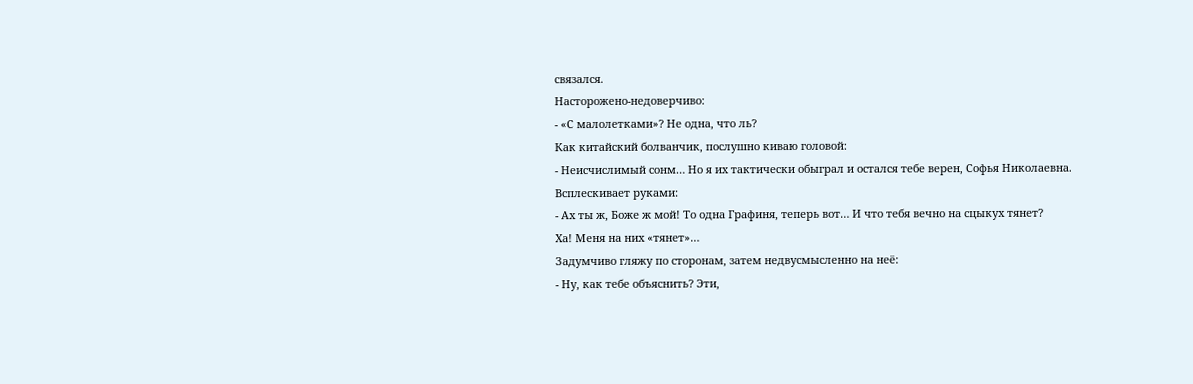связался.
Насторожено-недоверчиво:
- «С малолетками»? Не одна, что ль?
Как китайский болванчик, послушно киваю головой:
- Неисчислимый сонм… Но я их тактически обыграл и остался тебе верен, Софья Николаевна.
Всплескивает руками:
- Ах ты ж, Боже ж мой! То одна Графиня, теперь вот… И что тебя вечно на сцыкух тянет?
Ха! Меня на них «тянет»…
Задумчиво гляжу по сторонам, затем недвусмысленно на неё:
- Ну, как тебе объяснить? Эти,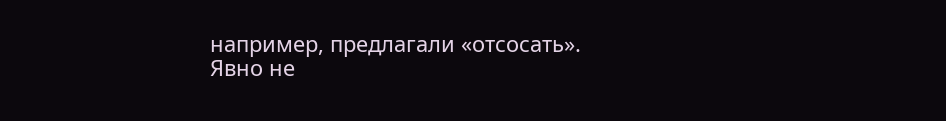например, предлагали «отсосать».
Явно не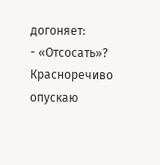догоняет:
- «Отсосать»?
Красноречиво опускаю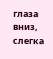глаза вниз, слегка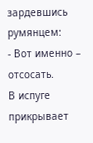зардевшись румянцем:
- Вот именно – отсосать.
В испуге прикрывает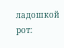ладошкой рот: